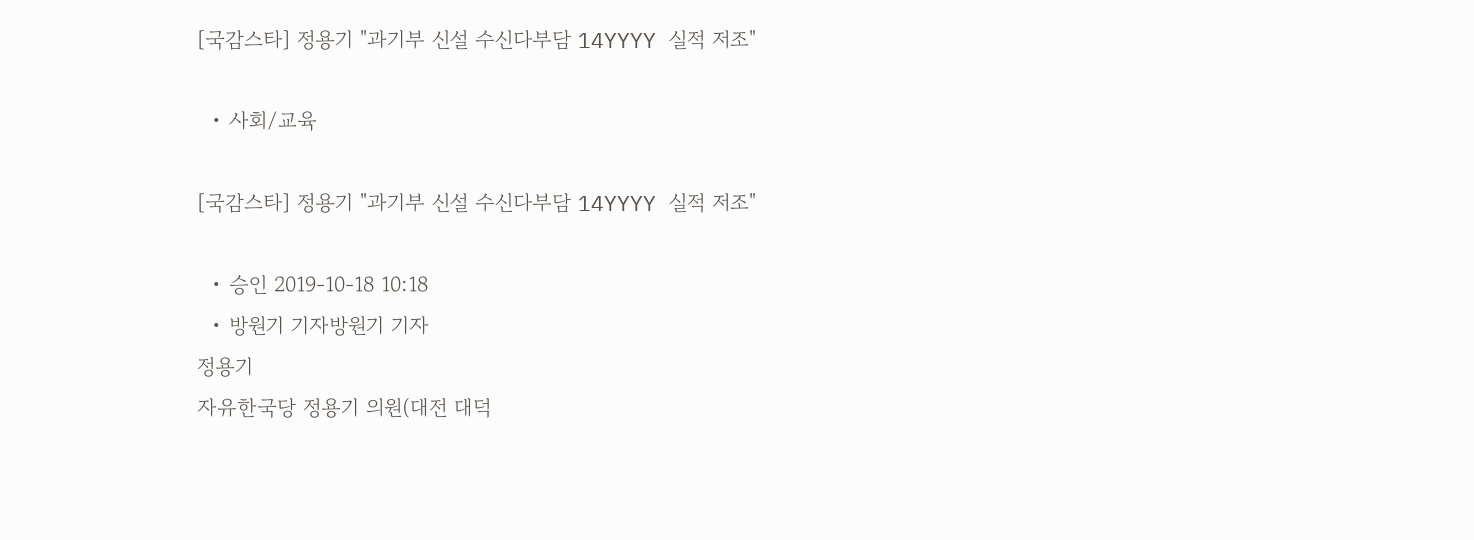[국감스타] 정용기 "과기부 신설 수신다부담 14YYYY 실적 저조"

  • 사회/교육

[국감스타] 정용기 "과기부 신설 수신다부담 14YYYY 실적 저조"

  • 승인 2019-10-18 10:18
  • 방원기 기자방원기 기자
정용기
자유한국당 정용기 의원(대전 대덕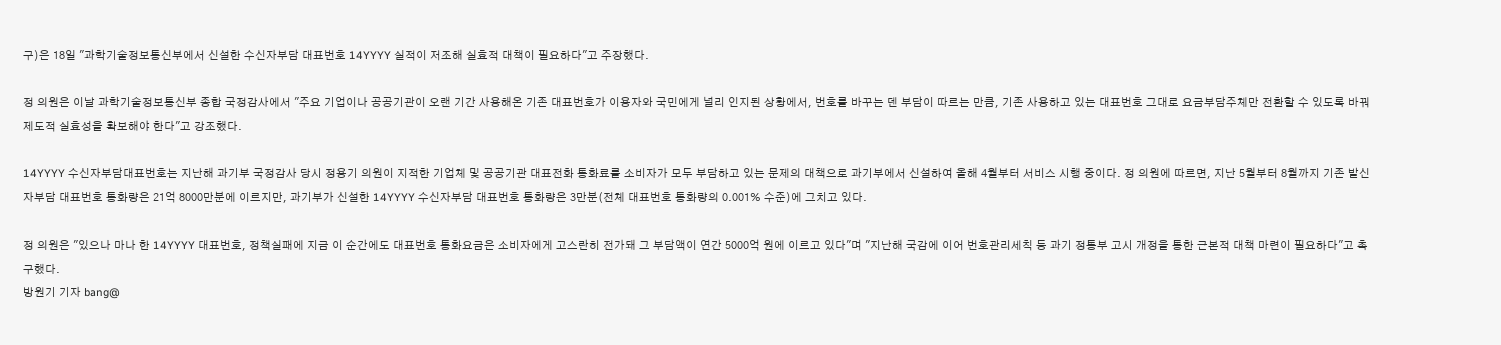구)은 18일 "과학기술정보통신부에서 신설한 수신자부담 대표번호 14YYYY 실적이 저조해 실효적 대책이 필요하다"고 주장했다.

정 의원은 이날 과학기술정보통신부 종합 국정감사에서 "주요 기업이나 공공기관이 오랜 기간 사용해온 기존 대표번호가 이용자와 국민에게 널리 인지된 상황에서, 번호를 바꾸는 덴 부담이 따르는 만큼, 기존 사용하고 있는 대표번호 그대로 요금부담주체만 전환할 수 있도록 바꿔 제도적 실효성을 확보해야 한다"고 강조했다.

14YYYY 수신자부담대표번호는 지난해 과기부 국정감사 당시 정용기 의원이 지적한 기업체 및 공공기관 대표전화 통화료를 소비자가 모두 부담하고 있는 문제의 대책으로 과기부에서 신설하여 올해 4월부터 서비스 시행 중이다. 정 의원에 따르면, 지난 5월부터 8월까지 기존 발신자부담 대표번호 통화량은 21억 8000만분에 이르지만, 과기부가 신설한 14YYYY 수신자부담 대표번호 통화량은 3만분(전체 대표번호 통화량의 0.001% 수준)에 그치고 있다.

정 의원은 "있으나 마나 한 14YYYY 대표번호, 정책실패에 지금 이 순간에도 대표번호 통화요금은 소비자에게 고스란히 전가돼 그 부담액이 연간 5000억 원에 이르고 있다"며 "지난해 국감에 이어 번호관리세칙 등 과기 정통부 고시 개정을 통한 근본적 대책 마련이 필요하다"고 촉구했다.
방원기 기자 bang@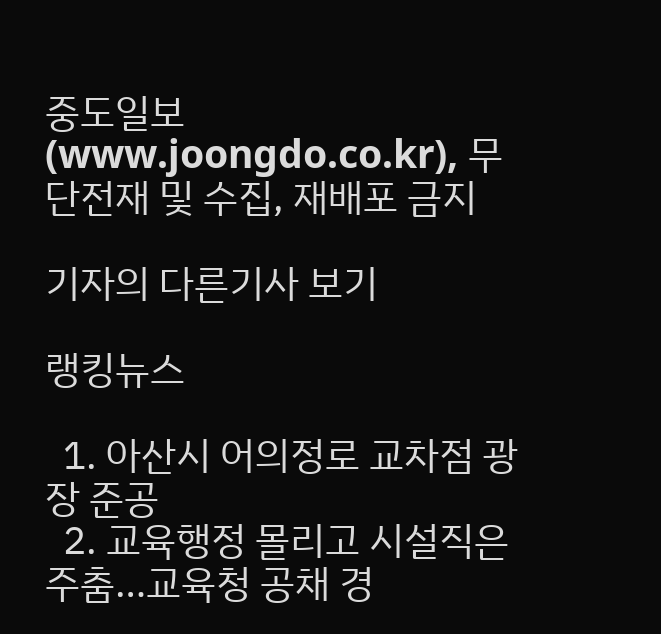중도일보(www.joongdo.co.kr), 무단전재 및 수집, 재배포 금지

기자의 다른기사 보기

랭킹뉴스

  1. 아산시 어의정로 교차점 광장 준공
  2. 교육행정 몰리고 시설직은 주춤…교육청 공채 경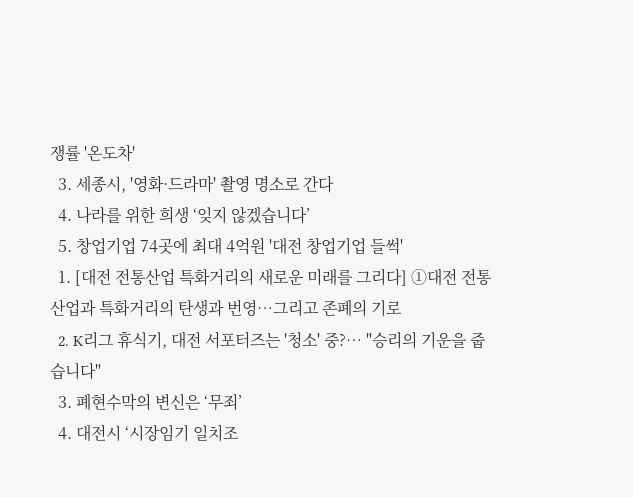쟁률 '온도차'
  3. 세종시, '영화·드라마' 촬영 명소로 간다
  4. 나라를 위한 희생 ‘잊지 않겠습니다’
  5. 창업기업 74곳에 최대 4억원 '대전 창업기업 들썩'
  1. [대전 전통산업 특화거리의 새로운 미래를 그리다] ①대전 전통산업과 특화거리의 탄생과 번영…그리고 존폐의 기로
  2. K리그 휴식기, 대전 서포터즈는 '청소' 중?… "승리의 기운을 줍습니다"
  3. 폐현수막의 변신은 ‘무죄’
  4. 대전시 ‘시장임기 일치조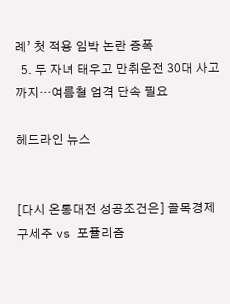례’ 첫 적용 임박 논란 증폭
  5. 두 자녀 태우고 만취운전 30대 사고까지…여름철 엄격 단속 필요

헤드라인 뉴스


[다시 온통대전 성공조건은] 골목경제 구세주 vs 포퓰리즘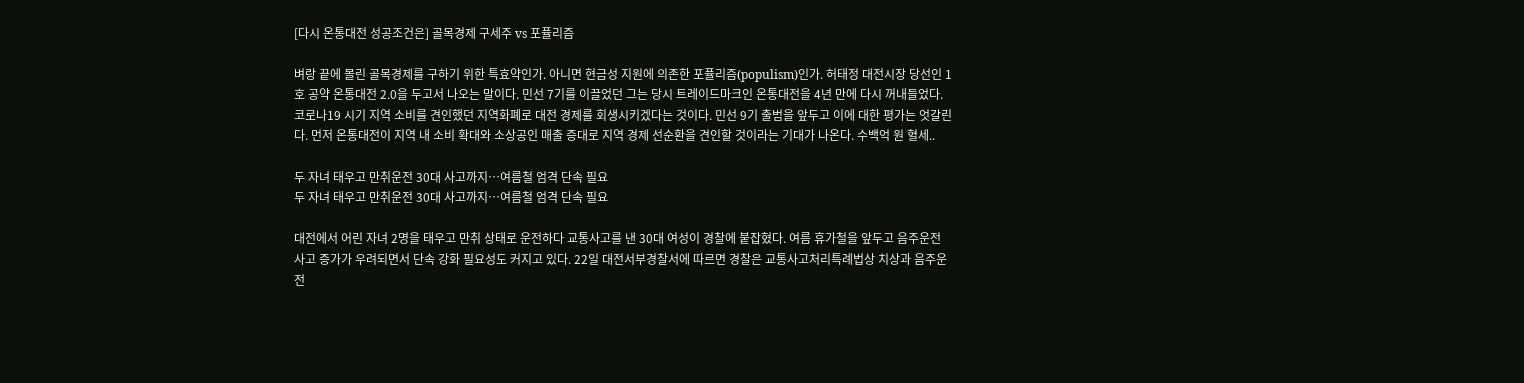[다시 온통대전 성공조건은] 골목경제 구세주 vs 포퓰리즘

벼랑 끝에 몰린 골목경제를 구하기 위한 특효약인가. 아니면 현금성 지원에 의존한 포퓰리즘(populism)인가. 허태정 대전시장 당선인 1호 공약 온통대전 2.0을 두고서 나오는 말이다. 민선 7기를 이끌었던 그는 당시 트레이드마크인 온통대전을 4년 만에 다시 꺼내들었다. 코로나19 시기 지역 소비를 견인했던 지역화폐로 대전 경제를 회생시키겠다는 것이다. 민선 9기 출범을 앞두고 이에 대한 평가는 엇갈린다. 먼저 온통대전이 지역 내 소비 확대와 소상공인 매출 증대로 지역 경제 선순환을 견인할 것이라는 기대가 나온다. 수백억 원 혈세..

두 자녀 태우고 만취운전 30대 사고까지…여름철 엄격 단속 필요
두 자녀 태우고 만취운전 30대 사고까지…여름철 엄격 단속 필요

대전에서 어린 자녀 2명을 태우고 만취 상태로 운전하다 교통사고를 낸 30대 여성이 경찰에 붙잡혔다. 여름 휴가철을 앞두고 음주운전 사고 증가가 우려되면서 단속 강화 필요성도 커지고 있다. 22일 대전서부경찰서에 따르면 경찰은 교통사고처리특례법상 치상과 음주운전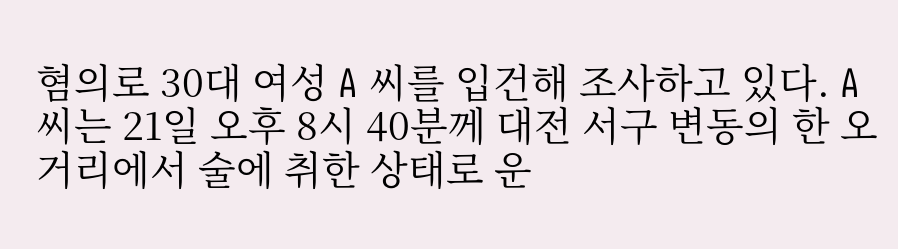혐의로 30대 여성 A 씨를 입건해 조사하고 있다. A 씨는 21일 오후 8시 40분께 대전 서구 변동의 한 오거리에서 술에 취한 상태로 운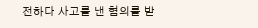전하다 사고를 낸 혐의를 받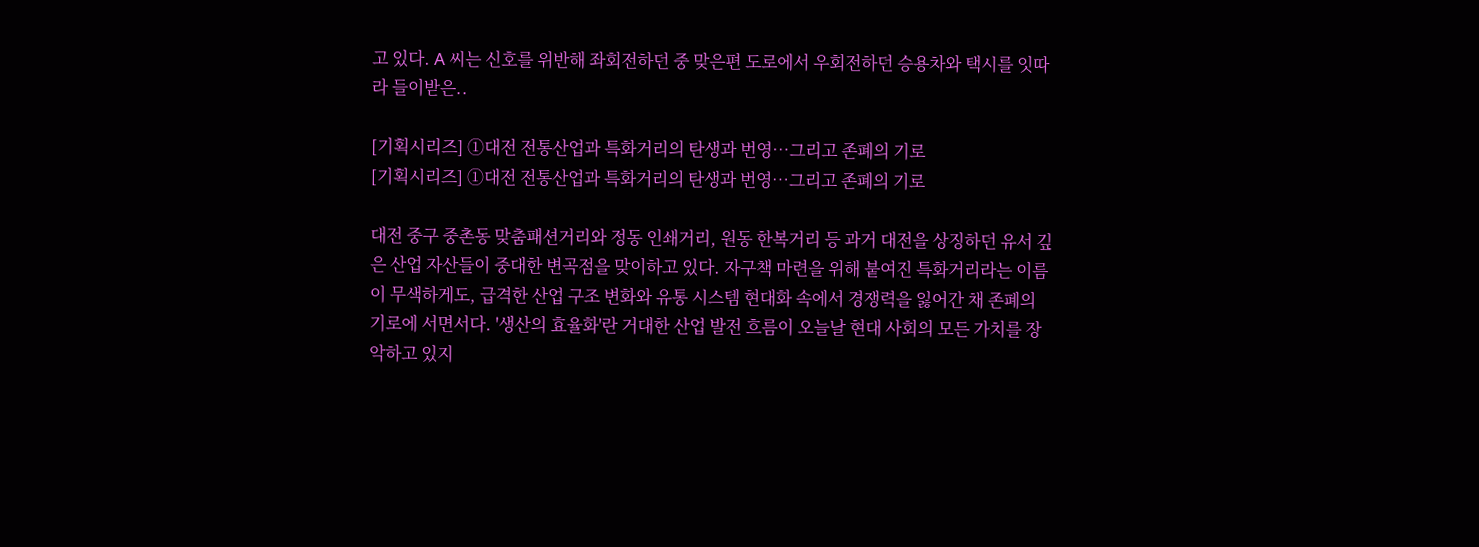고 있다. A 씨는 신호를 위반해 좌회전하던 중 맞은편 도로에서 우회전하던 승용차와 택시를 잇따라 들이받은..

[기획시리즈] ①대전 전통산업과 특화거리의 탄생과 번영…그리고 존폐의 기로
[기획시리즈] ①대전 전통산업과 특화거리의 탄생과 번영…그리고 존폐의 기로

대전 중구 중촌동 맞춤패션거리와 정동 인쇄거리, 원동 한복거리 등 과거 대전을 상징하던 유서 깊은 산업 자산들이 중대한 변곡점을 맞이하고 있다. 자구책 마련을 위해 붙여진 특화거리라는 이름이 무색하게도, 급격한 산업 구조 변화와 유통 시스템 현대화 속에서 경쟁력을 잃어간 채 존폐의 기로에 서면서다. '생산의 효율화'란 거대한 산업 발전 흐름이 오늘날 현대 사회의 모든 가치를 장악하고 있지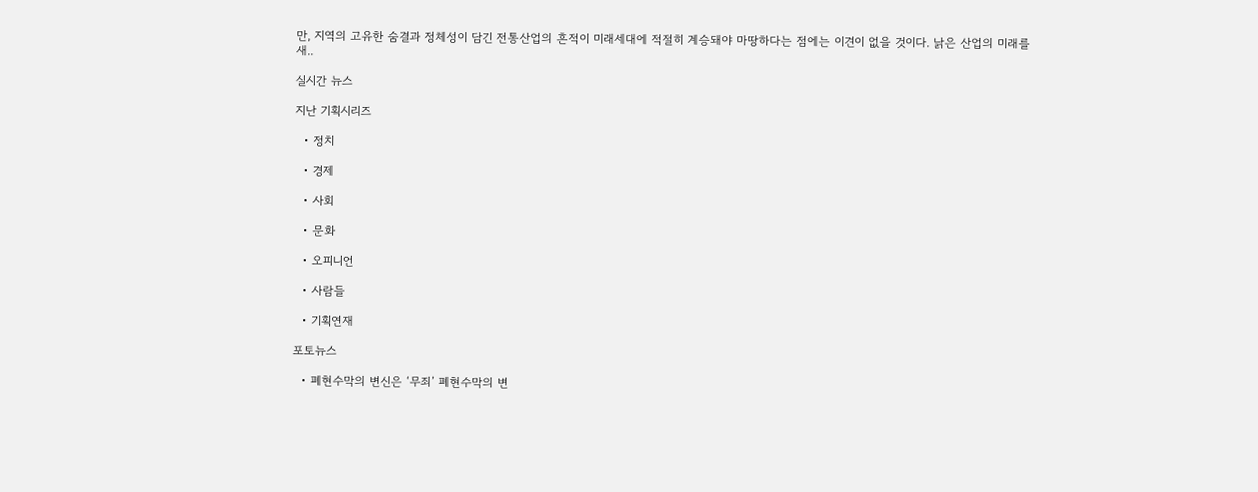만, 지역의 고유한 숨결과 정체성이 담긴 전통산업의 흔적이 미래세대에 적절히 계승돼야 마땅하다는 점에는 이견이 없을 것이다. 낡은 산업의 미래를 새..

실시간 뉴스

지난 기획시리즈

  • 정치

  • 경제

  • 사회

  • 문화

  • 오피니언

  • 사람들

  • 기획연재

포토뉴스

  • 폐현수막의 변신은 ‘무죄’ 폐현수막의 변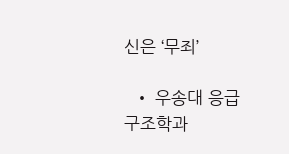신은 ‘무죄’

  • 우송대 응급구조학과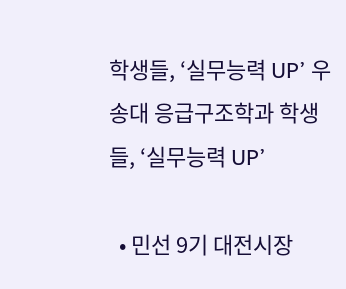학생들, ‘실무능력 UP’ 우송대 응급구조학과 학생들, ‘실무능력 UP’

  • 민선 9기 대전시장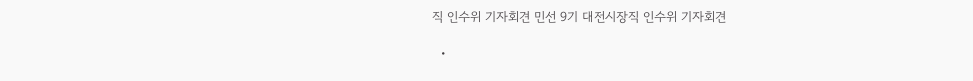직 인수위 기자회견 민선 9기 대전시장직 인수위 기자회견

  •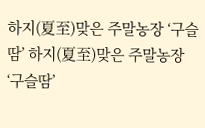하지(夏至)맞은 주말농장 ‘구슬땀’ 하지(夏至)맞은 주말농장 ‘구슬땀’